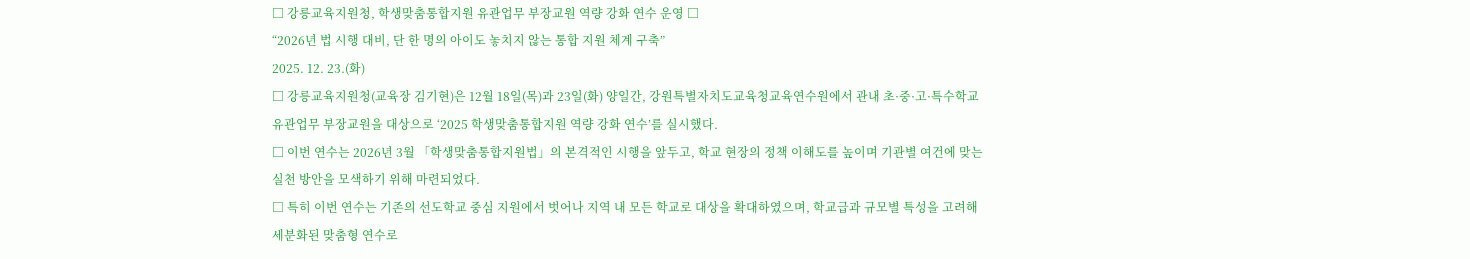□ 강릉교육지원청, 학생맞춤통합지원 유관업무 부장교원 역량 강화 연수 운영 □
“2026년 법 시행 대비, 단 한 명의 아이도 놓치지 않는 통합 지원 체계 구축”
2025. 12. 23.(화)
□ 강릉교육지원청(교육장 김기현)은 12월 18일(목)과 23일(화) 양일간, 강원특별자치도교육청교육연수원에서 관내 초·중·고·특수학교 유관업무 부장교원을 대상으로 ‘2025 학생맞춤통합지원 역량 강화 연수’를 실시했다.
□ 이번 연수는 2026년 3월 「학생맞춤통합지원법」의 본격적인 시행을 앞두고, 학교 현장의 정책 이해도를 높이며 기관별 여건에 맞는 실천 방안을 모색하기 위해 마련되었다.
□ 특히 이번 연수는 기존의 선도학교 중심 지원에서 벗어나 지역 내 모든 학교로 대상을 확대하였으며, 학교급과 규모별 특성을 고려해 세분화된 맞춤형 연수로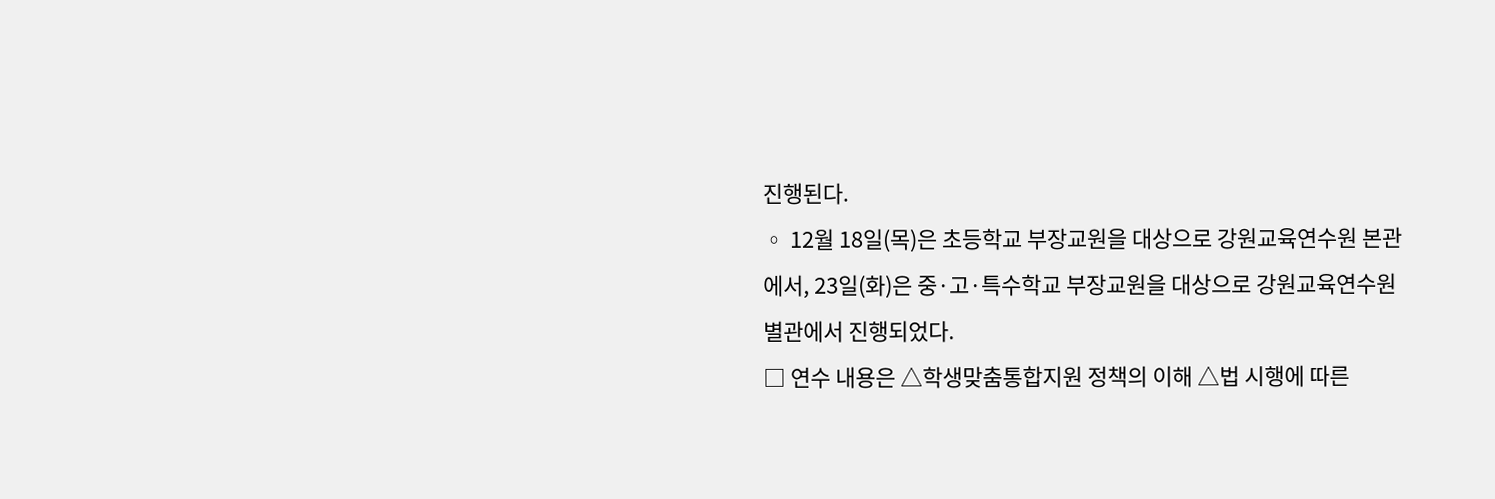진행된다.
◦ 12월 18일(목)은 초등학교 부장교원을 대상으로 강원교육연수원 본관에서, 23일(화)은 중·고·특수학교 부장교원을 대상으로 강원교육연수원 별관에서 진행되었다.
□ 연수 내용은 △학생맞춤통합지원 정책의 이해 △법 시행에 따른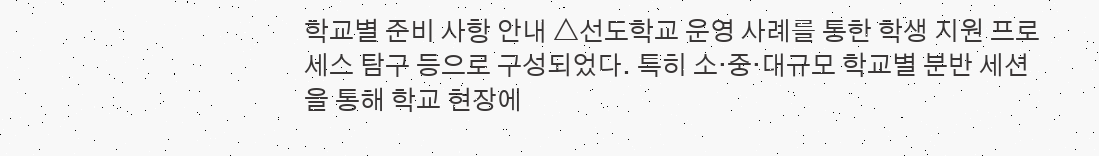학교별 준비 사항 안내 △선도학교 운영 사례를 통한 학생 지원 프로세스 탐구 등으로 구성되었다. 특히 소·중·대규모 학교별 분반 세션을 통해 학교 현장에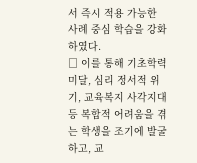서 즉시 적용 가능한 사례 중심 학습을 강화하였다.
□ 이를 통해 기초학력 미달, 심리 정서적 위기, 교육복지 사각지대 등 복합적 어려움을 겪는 학생을 조기에 발굴하고, 교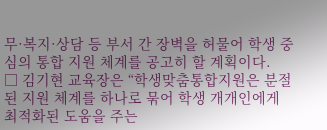무·복지·상담 등 부서 간 장벽을 허물어 학생 중심의 통합 지원 체계를 공고히 할 계획이다.
□ 김기현 교육장은 “학생맞춤통합지원은 분절된 지원 체계를 하나로 묶어 학생 개개인에게 최적화된 도움을 주는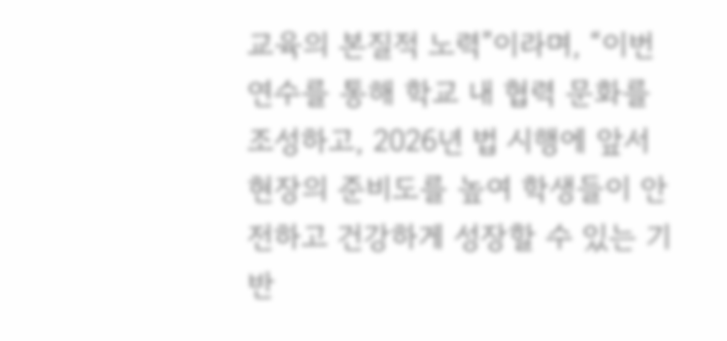교육의 본질적 노력”이라며, “이번 연수를 통해 학교 내 협력 문화를 조성하고, 2026년 법 시행에 앞서 현장의 준비도를 높여 학생들이 안전하고 건강하게 성장할 수 있는 기반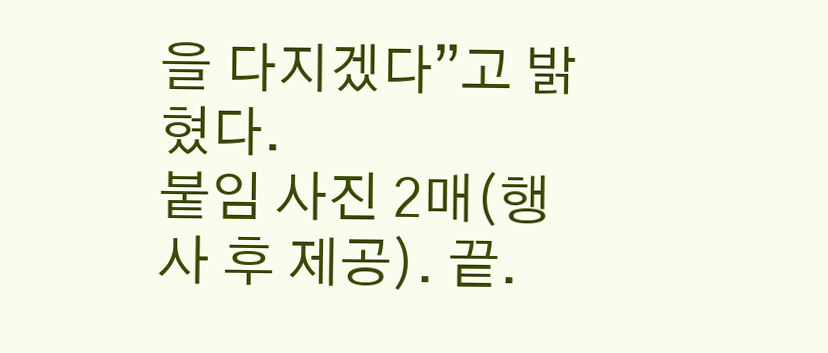을 다지겠다”고 밝혔다.
붙임 사진 2매(행사 후 제공). 끝.